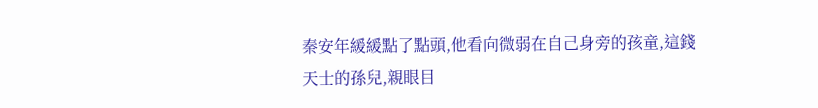秦安年緩緩點了點頭,他看向微弱在自己身旁的孩童,這錢天士的孫兒,親眼目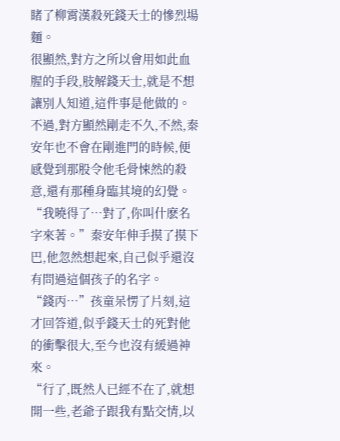睹了柳霄漢殺死錢天士的慘烈場麵。
很顯然,對方之所以會用如此血腥的手段,肢解錢天士,就是不想讓別人知道,這件事是他做的。
不過,對方顯然剛走不久,不然,秦安年也不會在剛進門的時候,便感覺到那股令他毛骨悚然的殺意,還有那種身臨其境的幻覺。
“我曉得了…對了,你叫什麽名字來著。”秦安年伸手摸了摸下巴,他忽然想起來,自己似乎還沒有問過這個孩子的名字。
“錢丙…”孩童呆愣了片刻,這才回答道,似乎錢天士的死對他的衝擊很大,至今也沒有緩過神來。
“行了,既然人已經不在了,就想開一些,老爺子跟我有點交情,以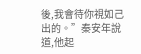後,我會待你視如己出的。”秦安年說道,他起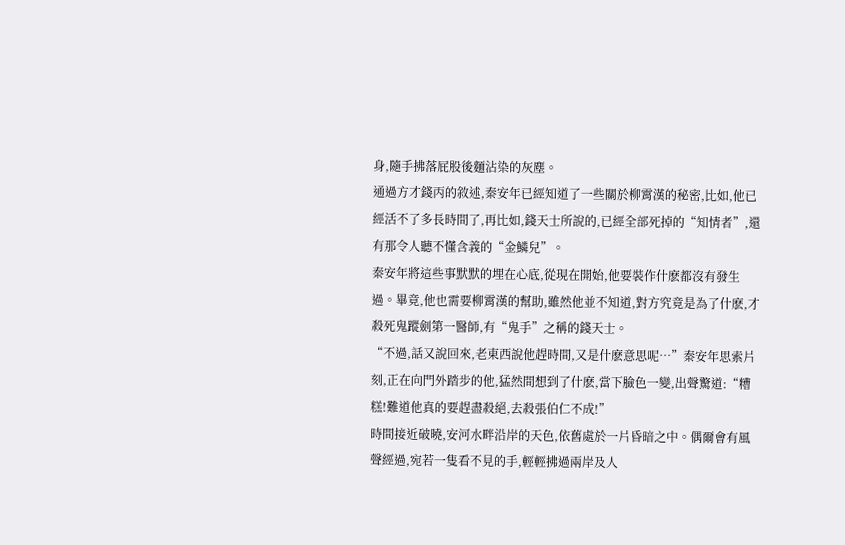身,隨手拂落屁股後麵沾染的灰塵。
通過方才錢丙的敘述,秦安年已經知道了一些關於柳霄漢的秘密,比如,他已經活不了多長時間了,再比如,錢天士所說的,已經全部死掉的“知情者”,還有那令人聽不懂含義的“金鱗兒”。
秦安年將這些事默默的埋在心底,從現在開始,他要裝作什麽都沒有發生過。畢竟,他也需要柳霄漢的幫助,雖然他並不知道,對方究竟是為了什麽,才殺死鬼蹤劍第一醫師,有“鬼手”之稱的錢天士。
“不過,話又說回來,老東西說他趕時間,又是什麽意思呢…”秦安年思索片刻,正在向門外踏步的他,猛然間想到了什麽,當下臉色一變,出聲驚道:“糟糕!難道他真的要趕盡殺絕,去殺張伯仁不成!”
時間接近破曉,安河水畔沿岸的天色,依舊處於一片昏暗之中。偶爾會有風聲經過,宛若一隻看不見的手,輕輕拂過兩岸及人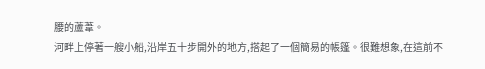腰的蘆葦。
河畔上停著一艘小船,沿岸五十步開外的地方,搭起了一個簡易的帳篷。很難想象,在這前不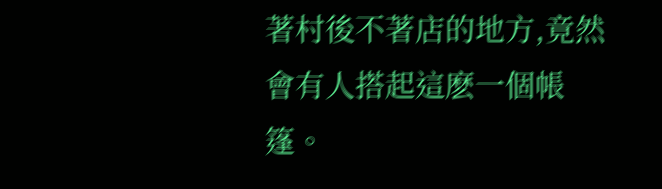著村後不著店的地方,竟然會有人搭起這麽一個帳篷。